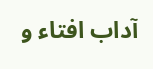آداب افتاء و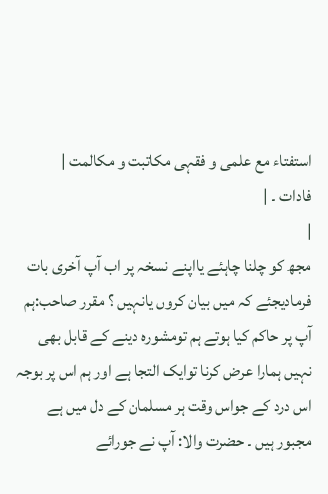استفتاء مع علمی و فقہی مکاتبت و مکالمت |
فادات ۔ |
|
مجھ کو چلنا چاہئے یااپنے نسخہ پر اب آپ آخری بات فرمادیجئے کہ میں بیان کروں یانہیں ؟ مقرر صاحب:ہم آپ پر حاکم کیا ہوتے ہم تومشورہ دینے کے قابل بھی نہیں ہمارا عرض کرنا توایک التجا ہے اور ہم اس پر بوجہ اس درد کے جواس وقت ہر مسلمان کے دل میں ہے مجبور ہیں ۔ حضرت والا: آپ نے جورائے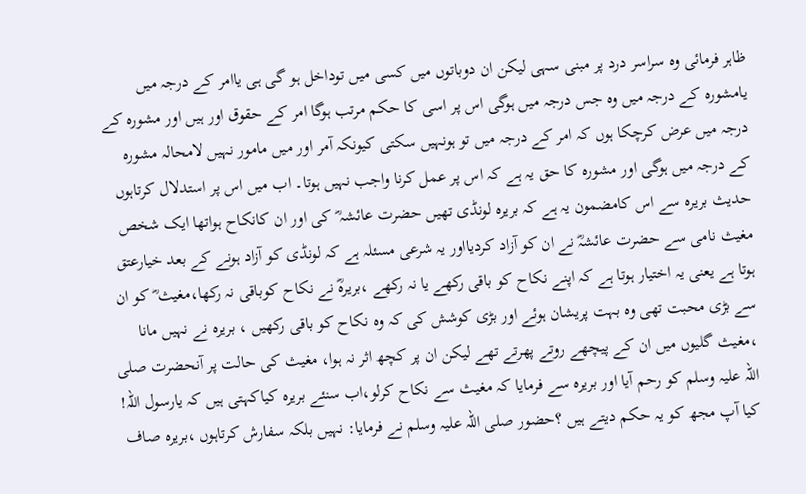ظاہر فرمائی وہ سراسر درد پر مبنی سہی لیکن ان دوباتوں میں کسی میں توداخل ہو گی ہی یاامر کے درجہ میں یامشورہ کے درجہ میں وہ جس درجہ میں ہوگی اس پر اسی کا حکم مرتب ہوگا امر کے حقوق اور ہیں اور مشورہ کے درجہ میں عرض کرچکا ہوں کہ امر کے درجہ میں تو ہونہیں سکتی کیونکہ آمر اور میں مامور نہیں لامحالہ مشورہ کے درجہ میں ہوگی اور مشورہ کا حق یہ ہے کہ اس پر عمل کرنا واجب نہیں ہوتا۔ اب میں اس پر استدلال کرتاہوں حدیث بریرہ سے اس کامضمون یہ ہے کہ بریرہ لونڈی تھیں حضرت عائشہ ؓ کی اور ان کانکاح ہواتھا ایک شخص مغیث نامی سے حضرت عائشہؓ نے ان کو آزاد کردیااور یہ شرعی مسئلہ ہے کہ لونڈی کو آزاد ہونے کے بعد خیارعتق ہوتا ہے یعنی یہ اختیار ہوتا ہے کہ اپنے نکاح کو باقی رکھے یا نہ رکھے ،بریرہؓ نے نکاح کوباقی نہ رکھا،مغیث ؓ کو ان سے بڑی محبت تھی وہ بہت پریشان ہوئے اور بڑی کوشش کی کہ وہ نکاح کو باقی رکھیں ، بریرہ نے نہیں مانا ،مغیث گلیوں میں ان کے پیچھے روتے پھرتے تھے لیکن ان پر کچھ اثر نہ ہوا، مغیث کی حالت پر آنحضرت صلی اللہ علیہ وسلم کو رحم آیا اور بریرہ سے فرمایا کہ مغیث سے نکاح کرلو،اب سنئے بریرہ کیاکہتی ہیں کہ یارسول اللہ! کیا آپ مجھ کو یہ حکم دیتے ہیں ؟حضور صلی اللہ علیہ وسلم نے فرمایا: نہیں بلکہ سفارش کرتاہوں ،بریرہ صاف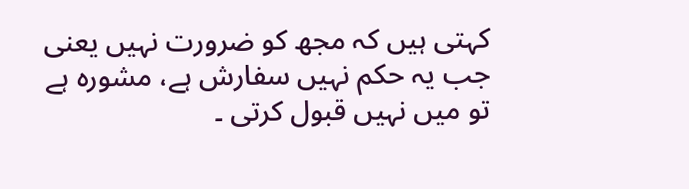کہتی ہیں کہ مجھ کو ضرورت نہیں یعنی جب یہ حکم نہیں سفارش ہے، مشورہ ہے تو میں نہیں قبول کرتی ۔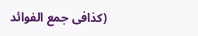(کذافی جمع الفوائد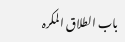باب الطلاق المکرہ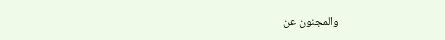والمجنون عن